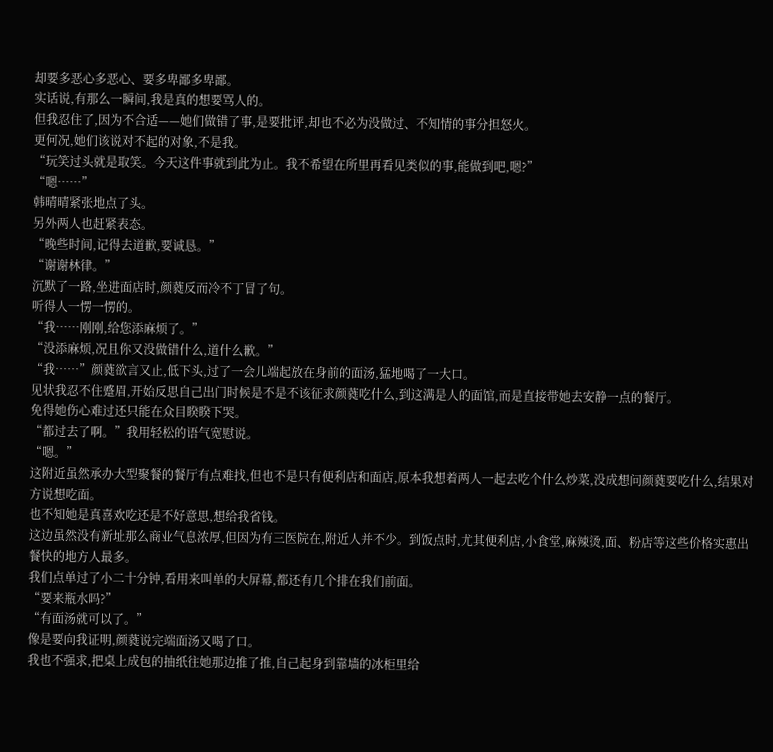却要多恶心多恶心、要多卑鄙多卑鄙。
实话说,有那么一瞬间,我是真的想要骂人的。
但我忍住了,因为不合适——她们做错了事,是要批评,却也不必为没做过、不知情的事分担怒火。
更何况,她们该说对不起的对象,不是我。
“玩笑过头就是取笑。今天这件事就到此为止。我不希望在所里再看见类似的事,能做到吧,嗯?”
“嗯……”
韩晴晴紧张地点了头。
另外两人也赶紧表态。
“晚些时间,记得去道歉,要诚恳。”
“谢谢林律。”
沉默了一路,坐进面店时,颜蕤反而冷不丁冒了句。
听得人一愣一愣的。
“我……刚刚,给您添麻烦了。”
“没添麻烦,况且你又没做错什么,道什么歉。”
“我……”颜蕤欲言又止,低下头,过了一会儿端起放在身前的面汤,猛地喝了一大口。
见状我忍不住蹙眉,开始反思自己出门时候是不是不该征求颜蕤吃什么,到这满是人的面馆,而是直接带她去安静一点的餐厅。
免得她伤心难过还只能在众目睽睽下哭。
“都过去了啊。”我用轻松的语气宽慰说。
“嗯。”
这附近虽然承办大型聚餐的餐厅有点难找,但也不是只有便利店和面店,原本我想着两人一起去吃个什么炒菜,没成想问颜蕤要吃什么,结果对方说想吃面。
也不知她是真喜欢吃还是不好意思,想给我省钱。
这边虽然没有新址那么商业气息浓厚,但因为有三医院在,附近人并不少。到饭点时,尤其便利店,小食堂,麻辣烫,面、粉店等这些价格实惠出餐快的地方人最多。
我们点单过了小二十分钟,看用来叫单的大屏幕,都还有几个排在我们前面。
“要来瓶水吗?”
“有面汤就可以了。”
像是要向我证明,颜蕤说完端面汤又喝了口。
我也不强求,把桌上成包的抽纸往她那边推了推,自己起身到靠墙的冰柜里给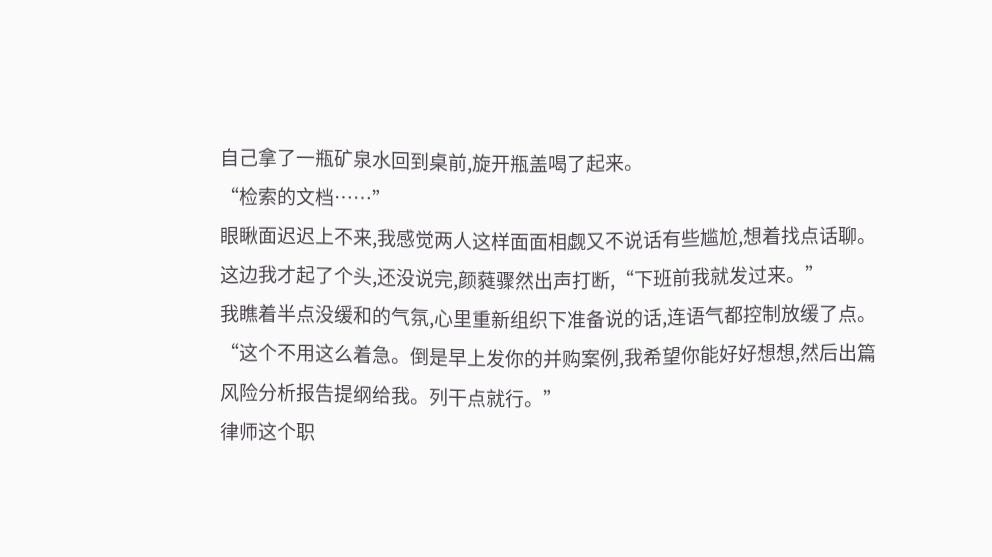自己拿了一瓶矿泉水回到桌前,旋开瓶盖喝了起来。
“检索的文档……”
眼瞅面迟迟上不来,我感觉两人这样面面相觑又不说话有些尴尬,想着找点话聊。这边我才起了个头,还没说完,颜蕤骤然出声打断,“下班前我就发过来。”
我瞧着半点没缓和的气氛,心里重新组织下准备说的话,连语气都控制放缓了点。
“这个不用这么着急。倒是早上发你的并购案例,我希望你能好好想想,然后出篇风险分析报告提纲给我。列干点就行。”
律师这个职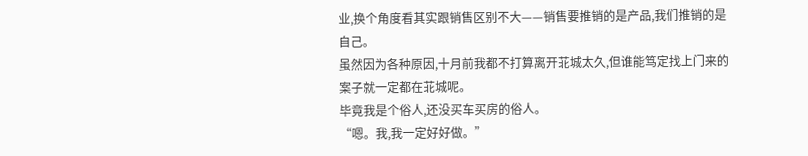业,换个角度看其实跟销售区别不大——销售要推销的是产品,我们推销的是自己。
虽然因为各种原因,十月前我都不打算离开苝城太久,但谁能笃定找上门来的案子就一定都在苝城呢。
毕竟我是个俗人,还没买车买房的俗人。
“嗯。我,我一定好好做。”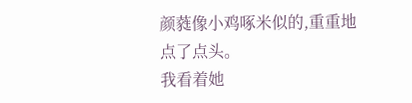颜蕤像小鸡啄米似的,重重地点了点头。
我看着她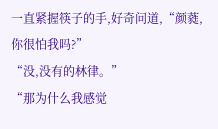一直紧握筷子的手,好奇问道,“颜蕤,你很怕我吗?”
“没,没有的林律。”
“那为什么我感觉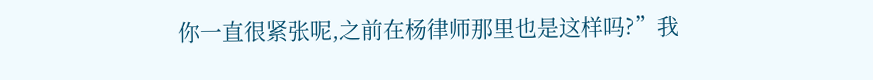你一直很紧张呢,之前在杨律师那里也是这样吗?”我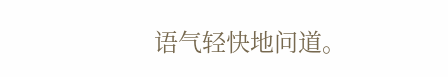语气轻快地问道。